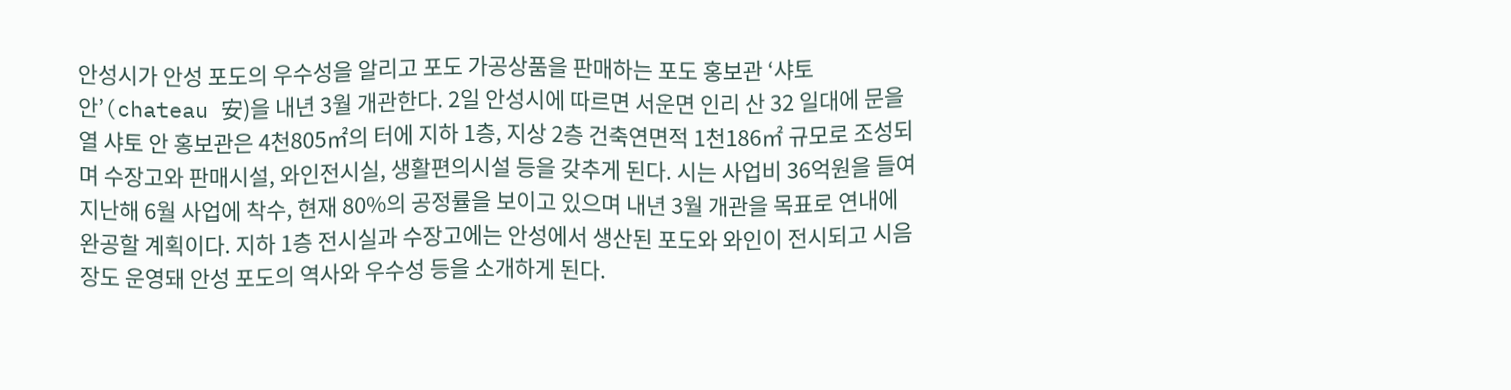안성시가 안성 포도의 우수성을 알리고 포도 가공상품을 판매하는 포도 홍보관 ‘샤토 안’(chateau 安)을 내년 3월 개관한다. 2일 안성시에 따르면 서운면 인리 산 32 일대에 문을 열 샤토 안 홍보관은 4천805㎡의 터에 지하 1층, 지상 2층 건축연면적 1천186㎡ 규모로 조성되며 수장고와 판매시설, 와인전시실, 생활편의시설 등을 갖추게 된다. 시는 사업비 36억원을 들여 지난해 6월 사업에 착수, 현재 80%의 공정률을 보이고 있으며 내년 3월 개관을 목표로 연내에 완공할 계획이다. 지하 1층 전시실과 수장고에는 안성에서 생산된 포도와 와인이 전시되고 시음장도 운영돼 안성 포도의 역사와 우수성 등을 소개하게 된다.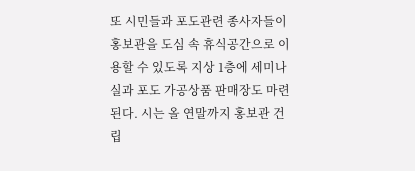또 시민들과 포도관련 종사자들이 홍보관을 도심 속 휴식공간으로 이용할 수 있도록 지상 1층에 세미나실과 포도 가공상품 판매장도 마련된다. 시는 올 연말까지 홍보관 건립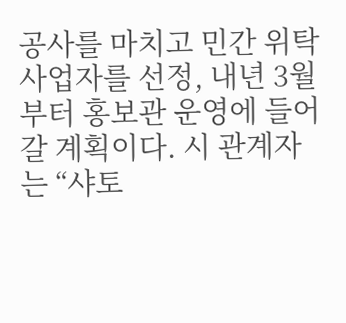공사를 마치고 민간 위탁사업자를 선정, 내년 3월부터 홍보관 운영에 들어갈 계획이다. 시 관계자는 “샤토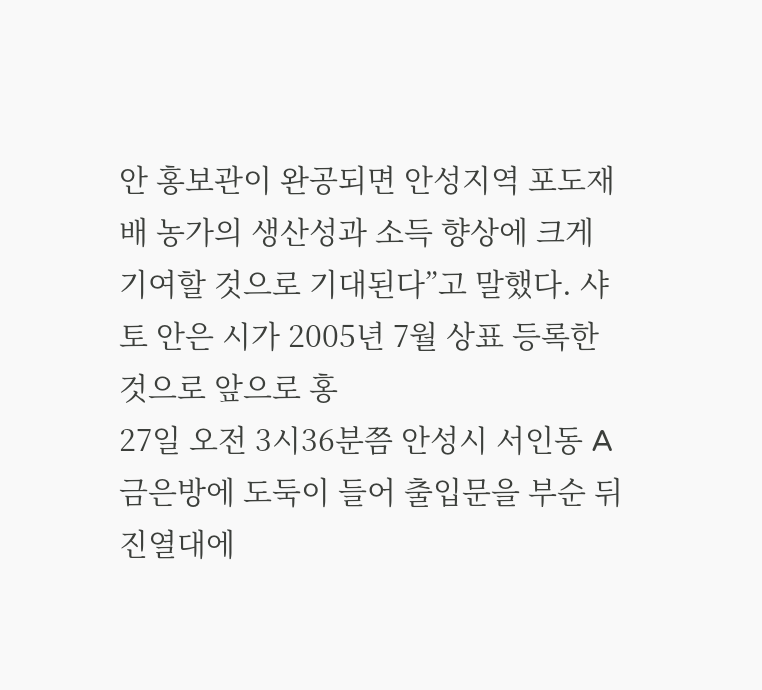안 홍보관이 완공되면 안성지역 포도재배 농가의 생산성과 소득 향상에 크게 기여할 것으로 기대된다”고 말했다. 샤토 안은 시가 2005년 7월 상표 등록한 것으로 앞으로 홍
27일 오전 3시36분쯤 안성시 서인동 A금은방에 도둑이 들어 출입문을 부순 뒤 진열대에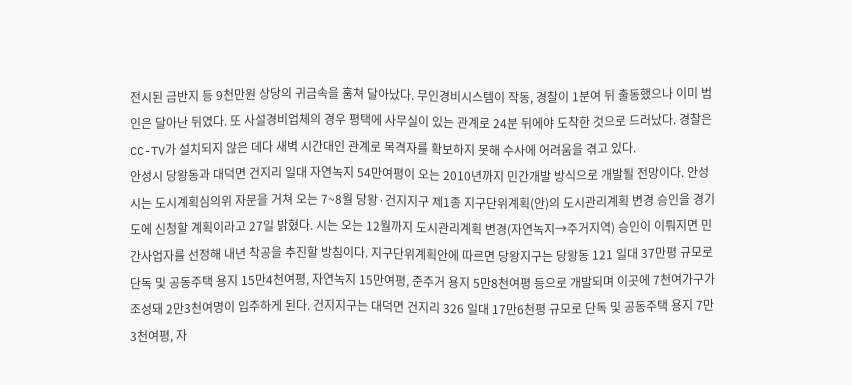전시된 금반지 등 9천만원 상당의 귀금속을 훔쳐 달아났다. 무인경비시스템이 작동, 경찰이 1분여 뒤 출동했으나 이미 범인은 달아난 뒤였다. 또 사설경비업체의 경우 평택에 사무실이 있는 관계로 24분 뒤에야 도착한 것으로 드러났다. 경찰은 CC-TV가 설치되지 않은 데다 새벽 시간대인 관계로 목격자를 확보하지 못해 수사에 어려움을 겪고 있다.
안성시 당왕동과 대덕면 건지리 일대 자연녹지 54만여평이 오는 2010년까지 민간개발 방식으로 개발될 전망이다. 안성시는 도시계획심의위 자문을 거쳐 오는 7~8월 당왕·건지지구 제1종 지구단위계획(안)의 도시관리계획 변경 승인을 경기도에 신청할 계획이라고 27일 밝혔다. 시는 오는 12월까지 도시관리계획 변경(자연녹지→주거지역) 승인이 이뤄지면 민간사업자를 선정해 내년 착공을 추진할 방침이다. 지구단위계획안에 따르면 당왕지구는 당왕동 121 일대 37만평 규모로 단독 및 공동주택 용지 15만4천여평, 자연녹지 15만여평, 준주거 용지 5만8천여평 등으로 개발되며 이곳에 7천여가구가 조성돼 2만3천여명이 입주하게 된다. 건지지구는 대덕면 건지리 326 일대 17만6천평 규모로 단독 및 공동주택 용지 7만3천여평, 자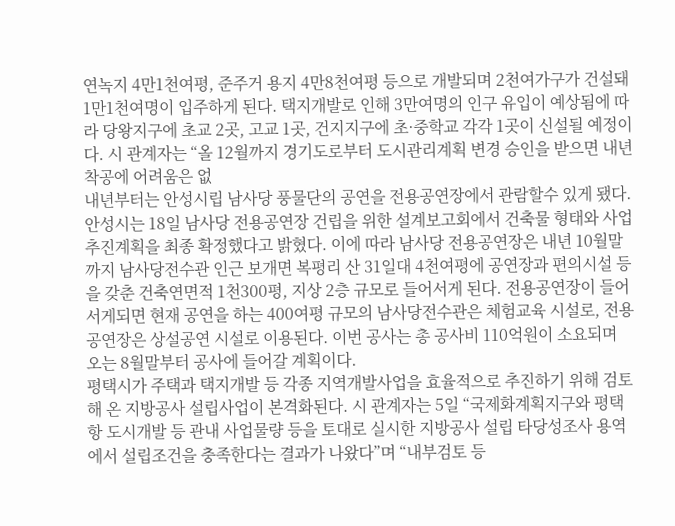연녹지 4만1천여평, 준주거 용지 4만8천여평 등으로 개발되며 2천여가구가 건설돼 1만1천여명이 입주하게 된다. 택지개발로 인해 3만여명의 인구 유입이 예상됨에 따라 당왕지구에 초교 2곳, 고교 1곳, 건지지구에 초·중학교 각각 1곳이 신설될 예정이다. 시 관계자는 “올 12월까지 경기도로부터 도시관리계획 변경 승인을 받으면 내년 착공에 어려움은 없
내년부터는 안성시립 남사당 풍물단의 공연을 전용공연장에서 관람할수 있게 됐다. 안성시는 18일 남사당 전용공연장 건립을 위한 설계보고회에서 건축물 형태와 사업 추진계획을 최종 확정했다고 밝혔다. 이에 따라 남사당 전용공연장은 내년 10월말까지 남사당전수관 인근 보개면 복평리 산 31일대 4천여평에 공연장과 편의시설 등을 갖춘 건축연면적 1천300평, 지상 2층 규모로 들어서게 된다. 전용공연장이 들어서게되면 현재 공연을 하는 400여평 규모의 남사당전수관은 체험교육 시설로, 전용공연장은 상설공연 시설로 이용된다. 이번 공사는 총 공사비 110억원이 소요되며 오는 8월말부터 공사에 들어갈 계획이다.
평택시가 주택과 택지개발 등 각종 지역개발사업을 효율적으로 추진하기 위해 검토해 온 지방공사 설립사업이 본격화된다. 시 관계자는 5일 “국제화계획지구와 평택항 도시개발 등 관내 사업물량 등을 토대로 실시한 지방공사 설립 타당성조사 용역에서 설립조건을 충족한다는 결과가 나왔다”며 “내부검토 등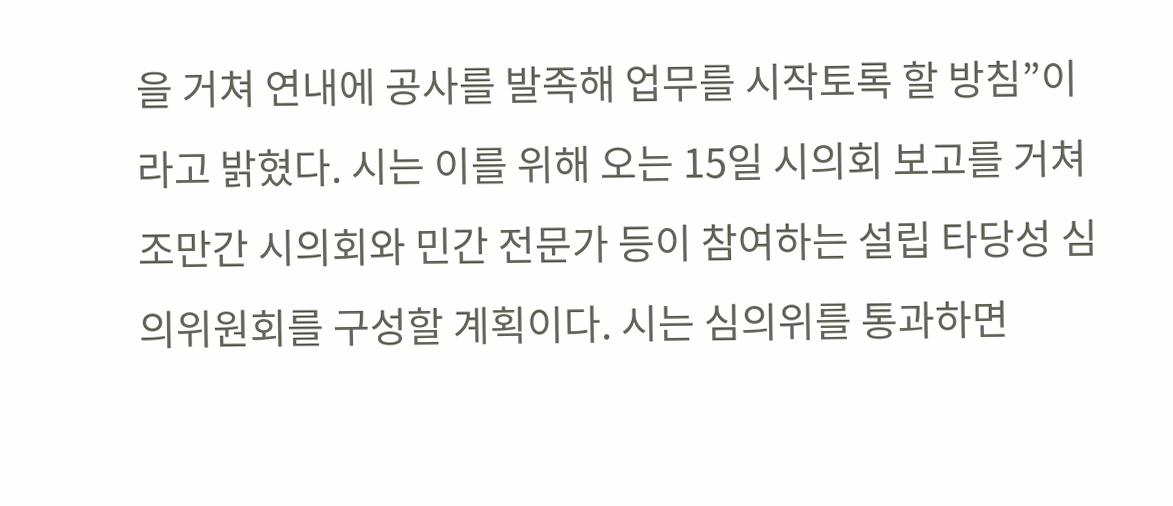을 거쳐 연내에 공사를 발족해 업무를 시작토록 할 방침”이라고 밝혔다. 시는 이를 위해 오는 15일 시의회 보고를 거쳐 조만간 시의회와 민간 전문가 등이 참여하는 설립 타당성 심의위원회를 구성할 계획이다. 시는 심의위를 통과하면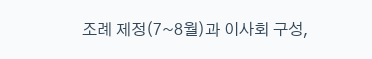조례 제정(7~8월)과 이사회 구성,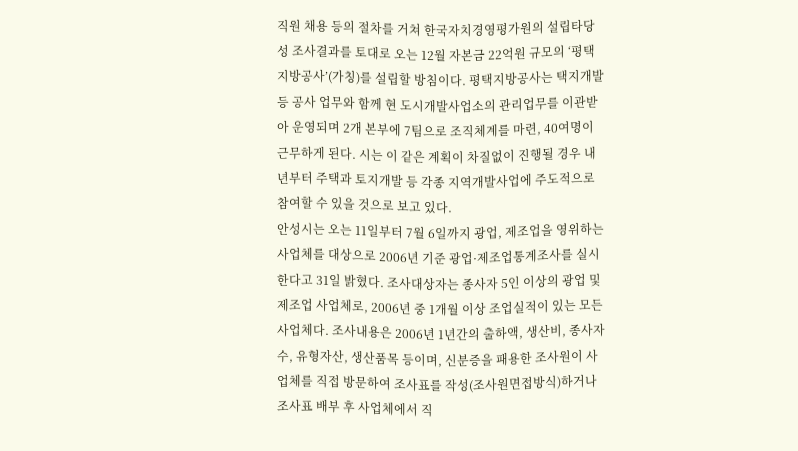직원 채용 등의 절차를 거쳐 한국자치경영평가원의 설립타당성 조사결과를 토대로 오는 12월 자본금 22억원 규모의 ‘평택지방공사’(가칭)를 설립할 방침이다. 평택지방공사는 택지개발 등 공사 업무와 함께 현 도시개발사업소의 관리업무를 이관받아 운영되며 2개 본부에 7팀으로 조직체계를 마련, 40여명이 근무하게 된다. 시는 이 같은 계획이 차질없이 진행될 경우 내년부터 주택과 토지개발 등 각종 지역개발사업에 주도적으로 참여할 수 있을 것으로 보고 있다.
안성시는 오는 11일부터 7월 6일까지 광업, 제조업을 영위하는 사업체를 대상으로 2006년 기준 광업·제조업통계조사를 실시한다고 31일 밝혔다. 조사대상자는 종사자 5인 이상의 광업 및 제조업 사업체로, 2006년 중 1개월 이상 조업실적이 있는 모든 사업체다. 조사내용은 2006년 1년간의 출하액, 생산비, 종사자수, 유형자산, 생산품목 등이며, 신분증을 패용한 조사원이 사업체를 직접 방문하여 조사표를 작성(조사원면접방식)하거나 조사표 배부 후 사업체에서 직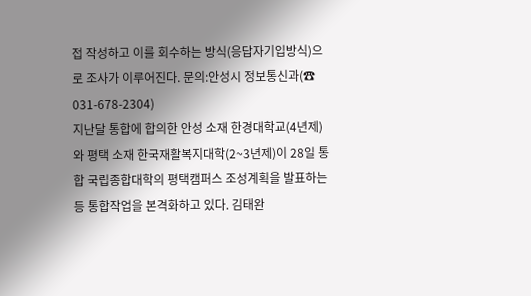접 작성하고 이를 회수하는 방식(응답자기입방식)으로 조사가 이루어진다. 문의:안성시 정보통신과(☎ 031-678-2304)
지난달 통합에 합의한 안성 소재 한경대학교(4년제)와 평택 소재 한국재활복지대학(2~3년제)이 28일 통합 국립종합대학의 평택캠퍼스 조성계획을 발표하는 등 통합작업을 본격화하고 있다. 김태완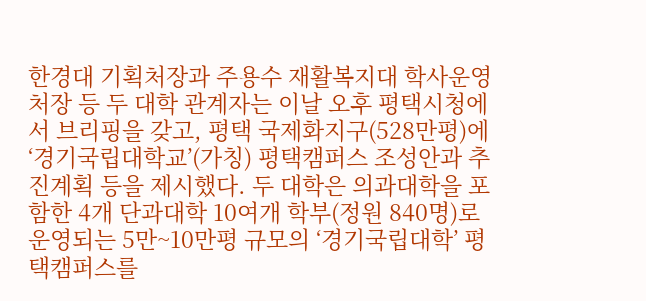한경대 기획처장과 주용수 재활복지대 학사운영처장 등 두 대학 관계자는 이날 오후 평택시청에서 브리핑을 갖고, 평택 국제화지구(528만평)에 ‘경기국립대학교’(가칭) 평택캠퍼스 조성안과 추진계획 등을 제시했다. 두 대학은 의과대학을 포함한 4개 단과대학 10여개 학부(정원 840명)로 운영되는 5만~10만평 규모의 ‘경기국립대학’ 평택캠퍼스를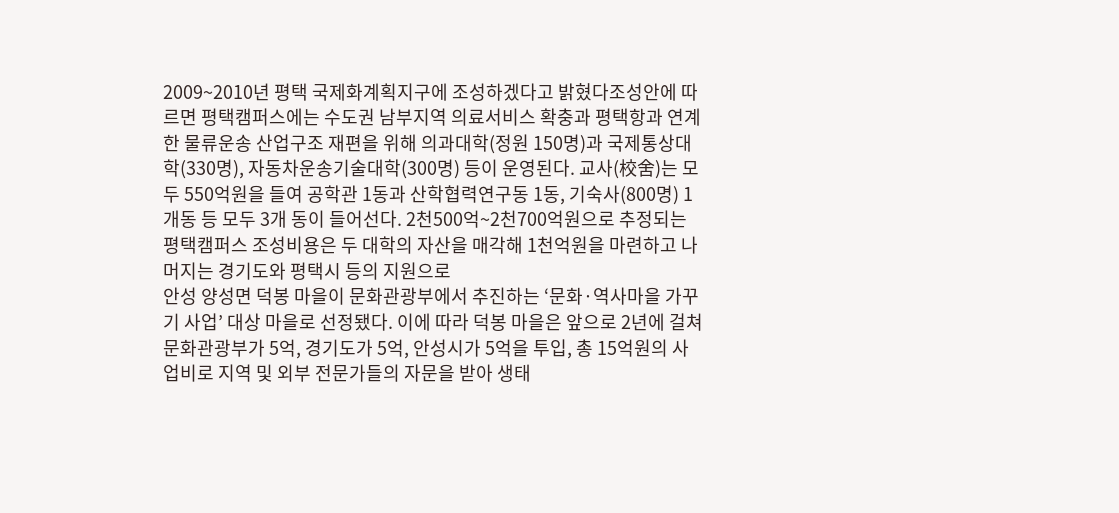2009~2010년 평택 국제화계획지구에 조성하겠다고 밝혔다조성안에 따르면 평택캠퍼스에는 수도권 남부지역 의료서비스 확충과 평택항과 연계한 물류운송 산업구조 재편을 위해 의과대학(정원 150명)과 국제통상대학(330명), 자동차운송기술대학(300명) 등이 운영된다. 교사(校舍)는 모두 550억원을 들여 공학관 1동과 산학협력연구동 1동, 기숙사(800명) 1개동 등 모두 3개 동이 들어선다. 2천500억~2천700억원으로 추정되는 평택캠퍼스 조성비용은 두 대학의 자산을 매각해 1천억원을 마련하고 나머지는 경기도와 평택시 등의 지원으로
안성 양성면 덕봉 마을이 문화관광부에서 추진하는 ‘문화·역사마을 가꾸기 사업’ 대상 마을로 선정됐다. 이에 따라 덕봉 마을은 앞으로 2년에 걸쳐 문화관광부가 5억, 경기도가 5억, 안성시가 5억을 투입, 총 15억원의 사업비로 지역 및 외부 전문가들의 자문을 받아 생태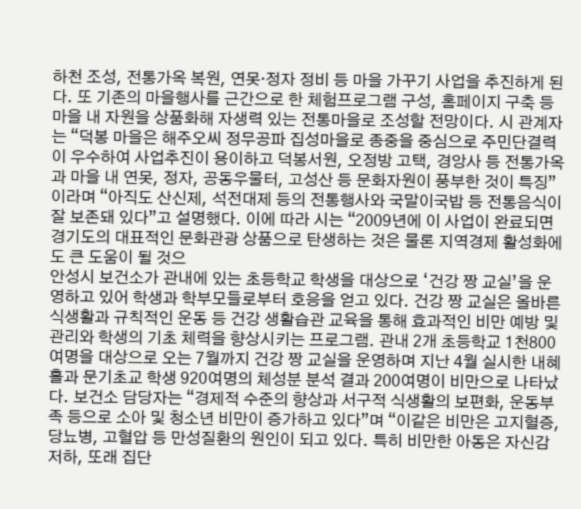하천 조성, 전통가옥 복원, 연못·정자 정비 등 마을 가꾸기 사업을 추진하게 된다. 또 기존의 마을행사를 근간으로 한 체험프로그램 구성, 홈페이지 구축 등 마을 내 자원을 상품화해 자생력 있는 전통마을로 조성할 전망이다. 시 관계자는 “덕봉 마을은 해주오씨 정무공파 집성마을로 종중을 중심으로 주민단결력이 우수하여 사업추진이 용이하고 덕봉서원, 오정방 고택, 경앙사 등 전통가옥과 마을 내 연못, 정자, 공동우물터, 고성산 등 문화자원이 풍부한 것이 특징”이라며 “아직도 산신제, 석전대제 등의 전통행사와 국말이국밥 등 전통음식이 잘 보존돼 있다”고 설명했다. 이에 따라 시는 “2009년에 이 사업이 완료되면 경기도의 대표적인 문화관광 상품으로 탄생하는 것은 물론 지역경제 활성화에도 큰 도움이 될 것으
안성시 보건소가 관내에 있는 초등학교 학생을 대상으로 ‘건강 짱 교실’을 운영하고 있어 학생과 학부모들로부터 호응을 얻고 있다. 건강 짱 교실은 올바른 식생활과 규칙적인 운동 등 건강 생활습관 교육을 통해 효과적인 비만 예방 및 관리와 학생의 기초 체력을 향상시키는 프로그램. 관내 2개 초등학교 1천800여명을 대상으로 오는 7월까지 건강 짱 교실을 운영하며 지난 4월 실시한 내혜홀과 문기초교 학생 920여명의 체성분 분석 결과 200여명이 비만으로 나타났다. 보건소 담당자는 “경제적 수준의 향상과 서구적 식생활의 보편화, 운동부족 등으로 소아 및 청소년 비만이 증가하고 있다”며 “이같은 비만은 고지혈증, 당뇨병, 고혈압 등 만성질환의 원인이 되고 있다. 특히 비만한 아동은 자신감 저하, 또래 집단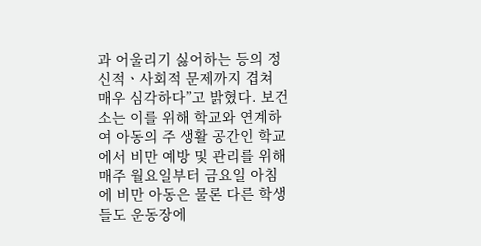과 어울리기 싫어하는 등의 정신적ㆍ사회적 문제까지 겹쳐 매우 심각하다”고 밝혔다. 보건소는 이를 위해 학교와 연계하여 아동의 주 생활 공간인 학교에서 비만 예방 및 관리를 위해 매주 월요일부터 금요일 아침에 비만 아동은 물론 다른 학생들도 운동장에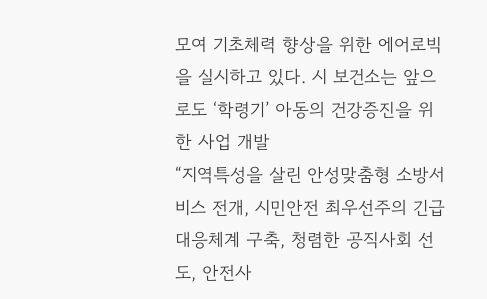모여 기초체력 향상을 위한 에어로빅을 실시하고 있다. 시 보건소는 앞으로도 ‘학령기’ 아동의 건강증진을 위한 사업 개발
“지역특성을 살린 안성맞춤형 소방서비스 전개, 시민안전 최우선주의 긴급대응체계 구축, 청렴한 공직사회 선도, 안전사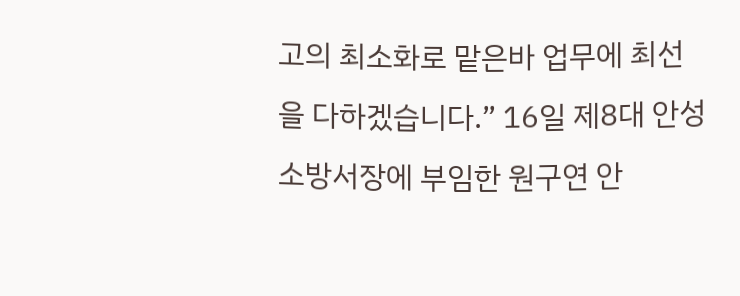고의 최소화로 맡은바 업무에 최선을 다하겠습니다.” 16일 제8대 안성소방서장에 부임한 원구연 안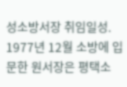성소방서장 취임일성. 1977년 12월 소방에 입문한 원서장은 평택소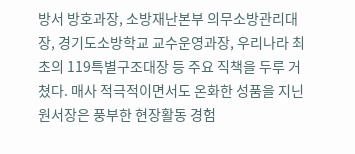방서 방호과장, 소방재난본부 의무소방관리대장, 경기도소방학교 교수운영과장, 우리나라 최초의 119특별구조대장 등 주요 직책을 두루 거쳤다. 매사 적극적이면서도 온화한 성품을 지닌 원서장은 풍부한 현장활동 경험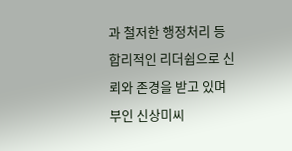과 철저한 행정처리 등 합리적인 리더쉽으로 신뢰와 존경을 받고 있며 부인 신상미씨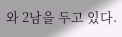와 2남을 두고 있다.